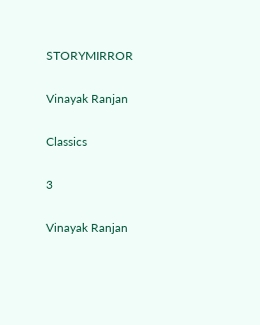STORYMIRROR

Vinayak Ranjan

Classics

3

Vinayak Ranjan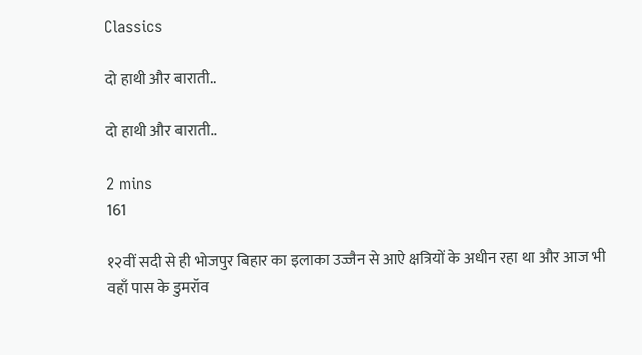Classics

दो हाथी और बाराती..

दो हाथी और बाराती..

2 mins
161

१२वीं सदी से ही भोजपुर बिहार का इलाका उज्जैन से आऐ क्षत्रियों के अधीन रहा था और आज भी वहाँ पास के डुमरॉव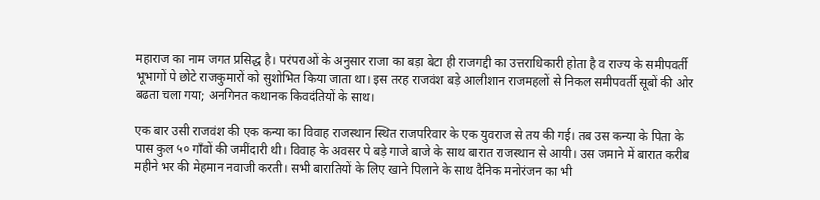महाराज का नाम जगत प्रसिद्ध है। परंपराओं के अनुसार राजा का बड़ा बेटा ही राजगद्दी का उत्तराधिकारी होता है व राज्य के समीपवर्ती भूभागों पे छोटे राजकुमारों को सुशोभित किया जाता था। इस तरह राजवंश बड़े आलीशान राजमहलों से निकल समीपवर्ती सूबों की ओर बढता चला गया; अनगिनत कथानक किवदंतियों के साथ।

एक बार उसी राजवंश की एक कन्या का विवाह राजस्थान स्थित राजपरिवार के एक युवराज से तय की गई। तब उस कन्या के पिता के पास कुल ५० गाँवों की जमींदारी थी। विवाह के अवसर पे बड़े गाजे बाजे के साथ बारात राजस्थान से आयी। उस जमाने में बारात करीब महीने भर की मेहमान नवाजी करती। सभी बारातियों के लिए खाने पिलाने के साथ दैनिक मनोरंजन का भी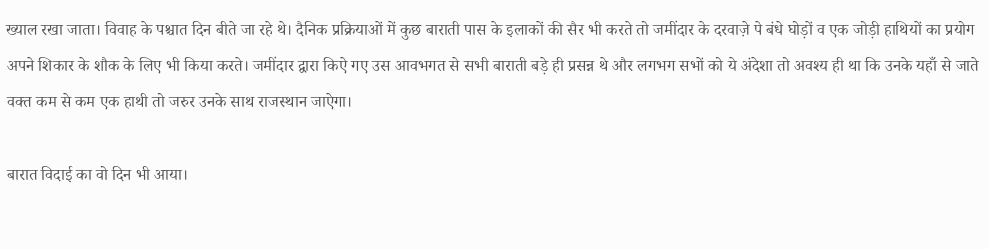ख्याल रखा जाता। विवाह के पश्चात दिन बीते जा रहे थे। दैनिक प्रक्रियाओं में कुछ बाराती पास के इलाकों की सैर भी करते तो जमींदार के दरवाज़े पे बंधे घोड़ों व एक जोड़ी हाथियों का प्रयोग अपने शिकार के शौक के लिए भी किया करते। जमींदार द्वारा किऐ गए उस आवभगत से सभी बाराती बड़े ही प्रसन्न थे और लगभग सभों को ये अंदेशा तो अवश्य ही था कि उनके यहाँ से जाते वक्त कम से कम एक हाथी तो जरुर उनके साथ राजस्थान जाऐगा।

बारात विदाई का वो दिन भी आया।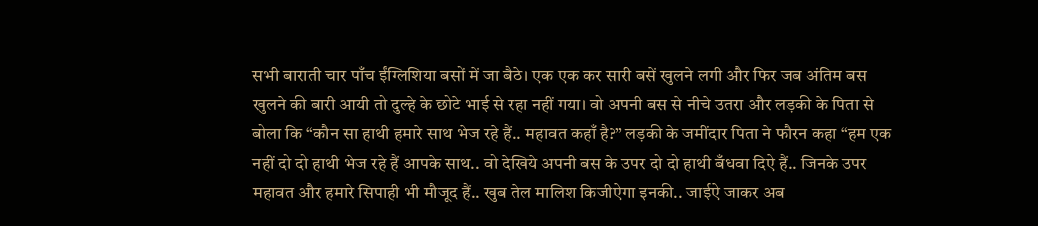सभी बाराती चार पाँच ईंग्लिशिया बसों में जा बैठे। एक एक कर सारी बसें खुलने लगी और फिर जब अंतिम बस खुलने की बारी आयी तो दुल्हे के छोटे भाई से रहा नहीं गया। वो अपनी बस से नीचे उतरा और लड़की के पिता से बोला कि “कौन सा हाथी हमारे साथ भेज रहे हैं.. महावत कहाँ है?” लड़की के जमींदार पिता ने फौरन कहा “हम एक नहीं दो दो हाथी भेज रहे हैं आपके साथ.. वो देखिये अपनी बस के उपर दो दो हाथी बँधवा दिऐ हैं.. जिनके उपर महावत और हमारे सिपाही भी मौजूद हैं.. खुब तेल मालिश किजीऐगा इनकी.. जाईऐ जाकर अब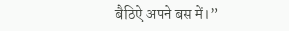बैठिऐ अपने बस में।”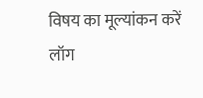विषय का मूल्यांकन करें
लॉग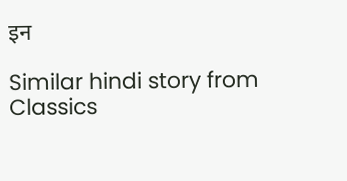इन

Similar hindi story from Classics